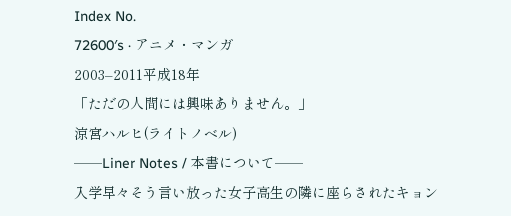Index No.
72600′s · アニメ・マンガ
2003–2011平成18年
「ただの人間には興味ありません。」
涼宮ハルヒ(ライトノベル)
──Liner Notes / 本書について──
入学早々そう言い放った女子高生の隣に座らされたキョン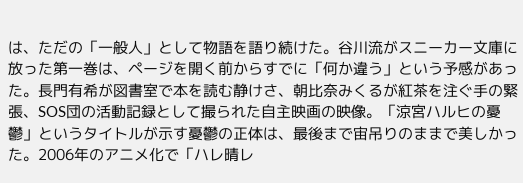は、ただの「一般人」として物語を語り続けた。谷川流がスニーカー文庫に放った第一巻は、ページを開く前からすでに「何か違う」という予感があった。長門有希が図書室で本を読む静けさ、朝比奈みくるが紅茶を注ぐ手の緊張、SOS団の活動記録として撮られた自主映画の映像。「涼宮ハルヒの憂鬱」というタイトルが示す憂鬱の正体は、最後まで宙吊りのままで美しかった。2006年のアニメ化で「ハレ晴レ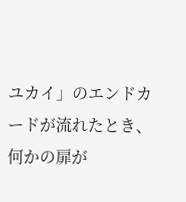ユカイ」のエンドカードが流れたとき、何かの扉が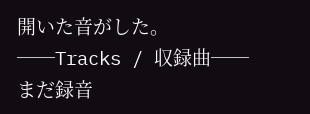開いた音がした。
──Tracks / 収録曲──
まだ録音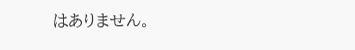はありません。